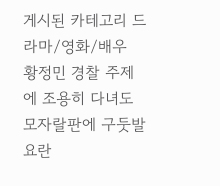게시된 카테고리 드라마/영화/배우
황정민 경찰 주제에 조용히 다녀도 모자랄판에 구둣발 요란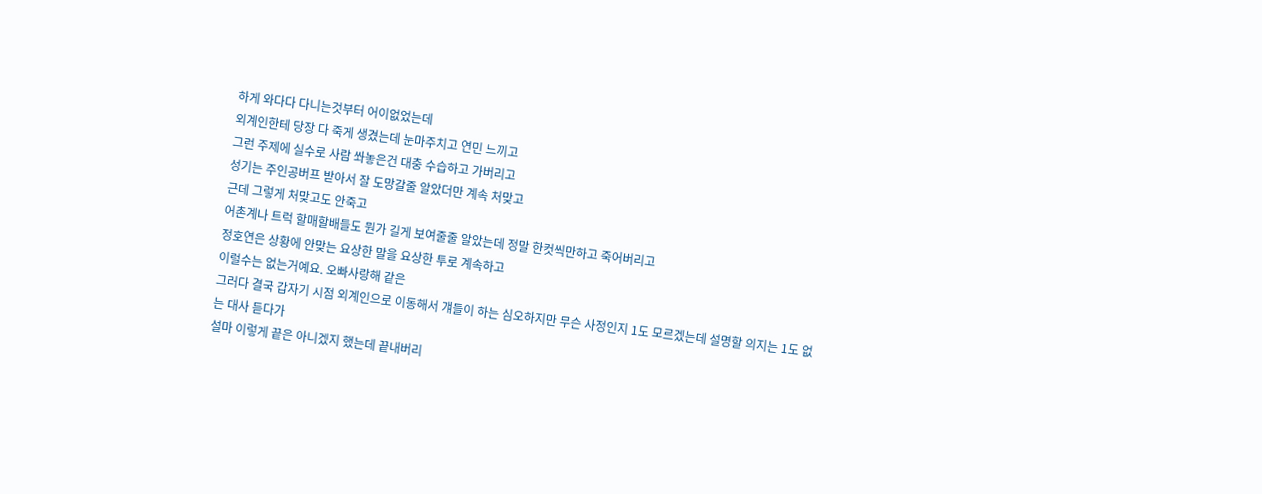하게 와다다 다니는것부터 어이없었는데
외계인한테 당장 다 죽게 생겼는데 눈마주치고 연민 느끼고
그런 주제에 실수로 사람 쏴놓은건 대충 수습하고 가버리고
성기는 주인공버프 받아서 잘 도망갈줄 알았더만 계속 처맞고
근데 그렇게 처맞고도 안죽고
어촌계나 트럭 할매할배들도 뭔가 길게 보여줄줄 알았는데 정말 한컷씩만하고 죽어버리고
정호연은 상황에 안맞는 요상한 말을 요상한 투로 계속하고
이럴수는 없는거예요. 오빠사랑해 같은
그러다 결국 갑자기 시점 외계인으로 이동해서 걔들이 하는 심오하지만 무슨 사정인지 1도 모르겠는데 설명할 의지는 1도 없는 대사 듣다가
설마 이렇게 끝은 아니겠지 했는데 끝내버리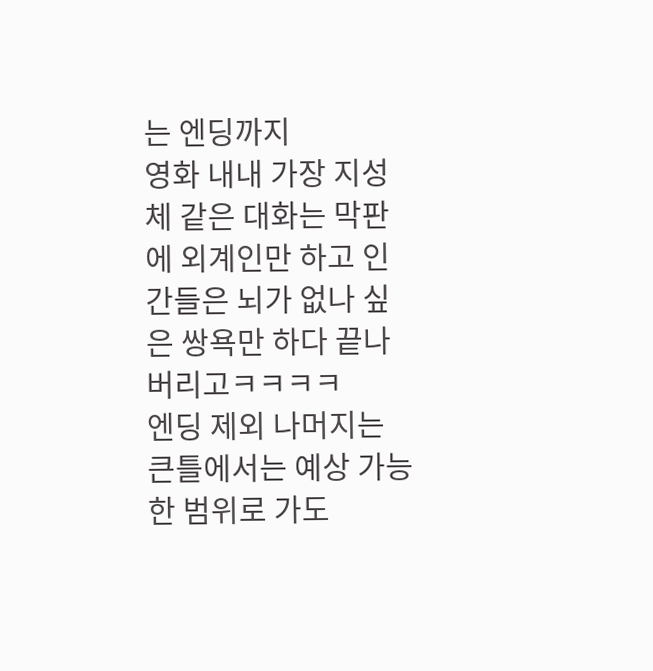는 엔딩까지
영화 내내 가장 지성체 같은 대화는 막판에 외계인만 하고 인간들은 뇌가 없나 싶은 쌍욕만 하다 끝나버리고ㅋㅋㅋㅋ
엔딩 제외 나머지는 큰틀에서는 예상 가능한 범위로 가도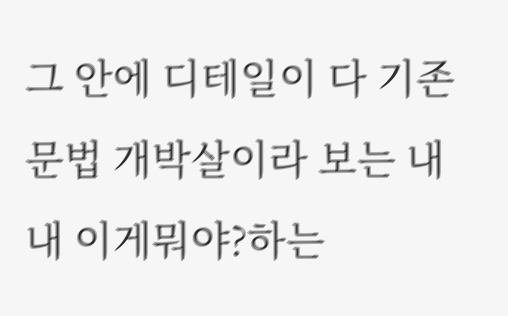그 안에 디테일이 다 기존문법 개박살이라 보는 내내 이게뭐야?하는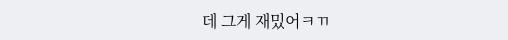데 그게 재밌어ㅋㄲ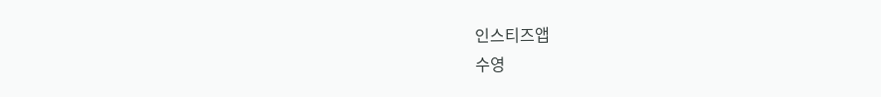인스티즈앱
수영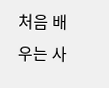처음 배우는 사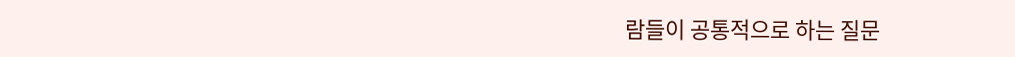람들이 공통적으로 하는 질문